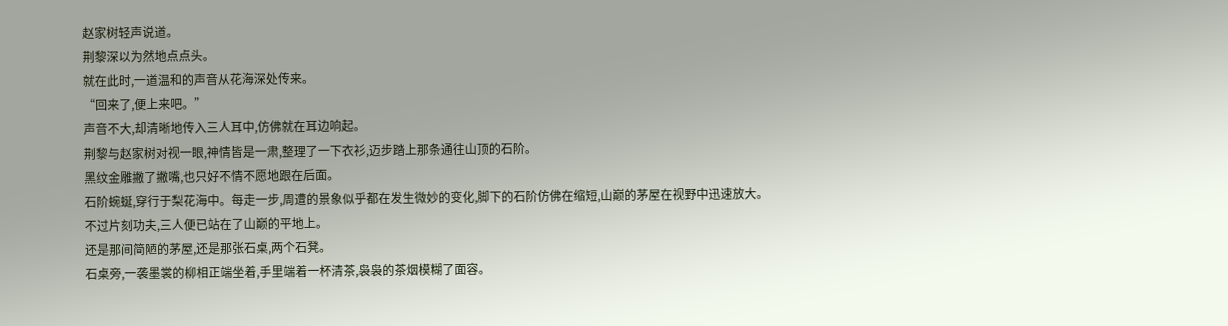赵家树轻声说道。
荆黎深以为然地点点头。
就在此时,一道温和的声音从花海深处传来。
“回来了,便上来吧。”
声音不大,却清晰地传入三人耳中,仿佛就在耳边响起。
荆黎与赵家树对视一眼,神情皆是一肃,整理了一下衣衫,迈步踏上那条通往山顶的石阶。
黑纹金雕撇了撇嘴,也只好不情不愿地跟在后面。
石阶蜿蜒,穿行于梨花海中。每走一步,周遭的景象似乎都在发生微妙的变化,脚下的石阶仿佛在缩短,山巅的茅屋在视野中迅速放大。
不过片刻功夫,三人便已站在了山巅的平地上。
还是那间简陋的茅屋,还是那张石桌,两个石凳。
石桌旁,一袭墨裳的柳相正端坐着,手里端着一杯清茶,袅袅的茶烟模糊了面容。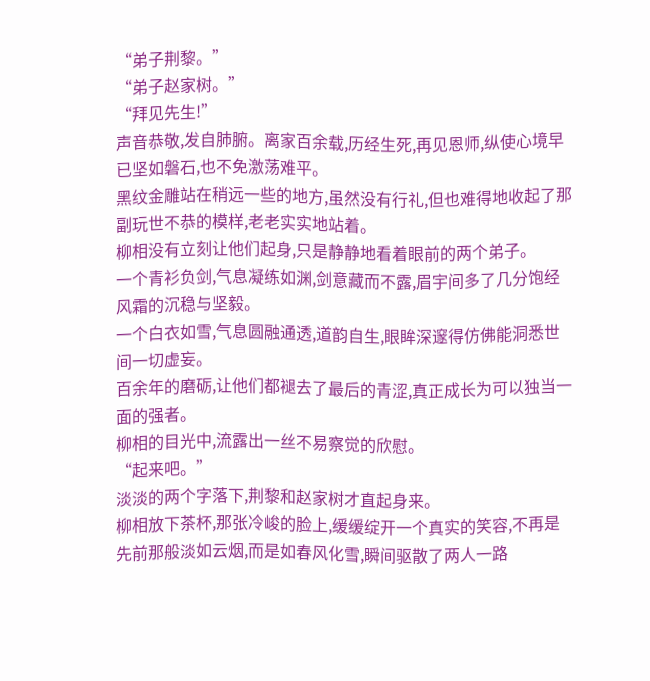“弟子荆黎。”
“弟子赵家树。”
“拜见先生!”
声音恭敬,发自肺腑。离家百余载,历经生死,再见恩师,纵使心境早已坚如磐石,也不免激荡难平。
黑纹金雕站在稍远一些的地方,虽然没有行礼,但也难得地收起了那副玩世不恭的模样,老老实实地站着。
柳相没有立刻让他们起身,只是静静地看着眼前的两个弟子。
一个青衫负剑,气息凝练如渊,剑意藏而不露,眉宇间多了几分饱经风霜的沉稳与坚毅。
一个白衣如雪,气息圆融通透,道韵自生,眼眸深邃得仿佛能洞悉世间一切虚妄。
百余年的磨砺,让他们都褪去了最后的青涩,真正成长为可以独当一面的强者。
柳相的目光中,流露出一丝不易察觉的欣慰。
“起来吧。”
淡淡的两个字落下,荆黎和赵家树才直起身来。
柳相放下茶杯,那张冷峻的脸上,缓缓绽开一个真实的笑容,不再是先前那般淡如云烟,而是如春风化雪,瞬间驱散了两人一路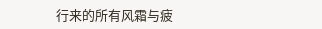行来的所有风霜与疲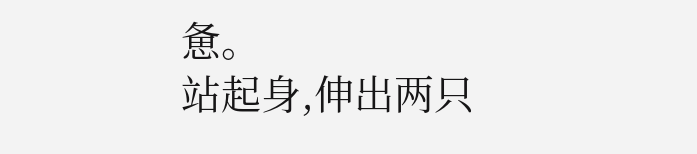惫。
站起身,伸出两只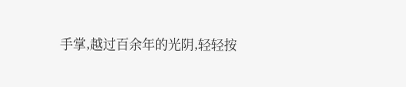手掌,越过百余年的光阴,轻轻按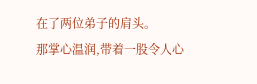在了两位弟子的肩头。
那掌心温润,带着一股令人心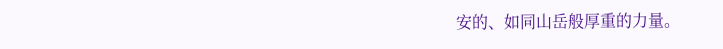安的、如同山岳般厚重的力量。